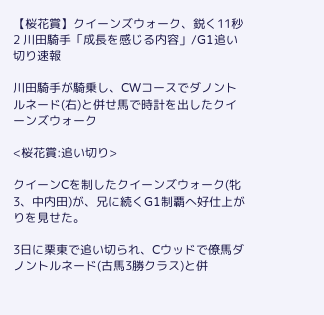【桜花賞】クイーンズウォーク、鋭く11秒2 川田騎手「成長を感じる内容」/G1追い切り速報

川田騎手が騎乗し、CWコースでダノントルネード(右)と併せ馬で時計を出したクイーンズウォーク

<桜花賞:追い切り>

クイーンCを制したクイーンズウォーク(牝3、中内田)が、兄に続くG1制覇へ好仕上がりを見せた。

3日に栗東で追い切られ、Cウッドで僚馬ダノントルネード(古馬3勝クラス)と併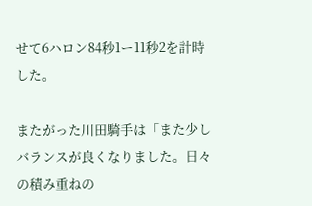せて6ハロン84秒1ー11秒2を計時した。

またがった川田騎手は「また少しバランスが良くなりました。日々の積み重ねの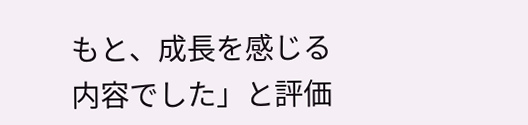もと、成長を感じる内容でした」と評価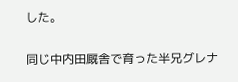した。

同じ中内田厩舎で育った半兄グレナ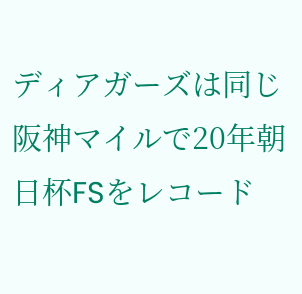ディアガーズは同じ阪神マイルで20年朝日杯FSをレコード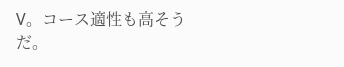V。コース適性も高そうだ。